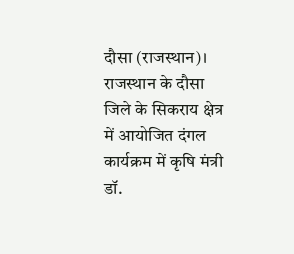दौसा (राजस्थान)। राजस्थान के दौसा जिले के सिकराय क्षेत्र में आयोजित दंगल कार्यक्रम में कृषि मंत्री डॉ.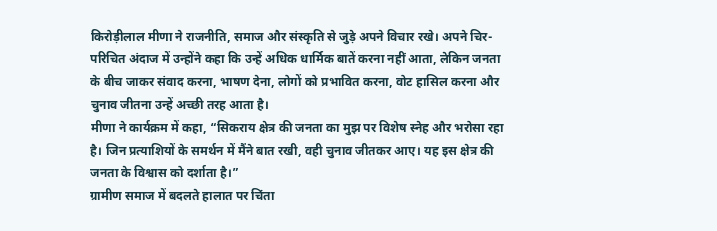किरोड़ीलाल मीणा ने राजनीति, समाज और संस्कृति से जुड़े अपने विचार रखे। अपने चिर-परिचित अंदाज में उन्होंने कहा कि उन्हें अधिक धार्मिक बातें करना नहीं आता, लेकिन जनता के बीच जाकर संवाद करना, भाषण देना, लोगों को प्रभावित करना, वोट हासिल करना और चुनाव जीतना उन्हें अच्छी तरह आता है।
मीणा ने कार्यक्रम में कहा, “सिकराय क्षेत्र की जनता का मुझ पर विशेष स्नेह और भरोसा रहा है। जिन प्रत्याशियों के समर्थन में मैंने बात रखी, वही चुनाव जीतकर आए। यह इस क्षेत्र की जनता के विश्वास को दर्शाता है।”
ग्रामीण समाज में बदलते हालात पर चिंता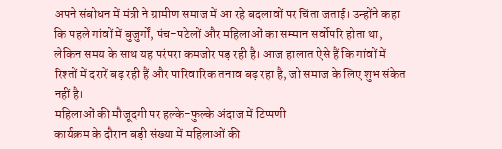अपने संबोधन में मंत्री ने ग्रामीण समाज में आ रहे बदलावों पर चिंता जताई। उन्होंने कहा कि पहले गांवों में बुजुर्गों, पंच-पटेलों और महिलाओं का सम्मान सर्वोपरि होता था, लेकिन समय के साथ यह परंपरा कमजोर पड़ रही है। आज हालात ऐसे हैं कि गांवों में रिश्तों में दरारें बढ़ रही हैं और पारिवारिक तनाव बढ़ रहा है, जो समाज के लिए शुभ संकेत नहीं है।
महिलाओं की मौजूदगी पर हल्के-फुल्के अंदाज में टिप्पणी
कार्यक्रम के दौरान बड़ी संख्या में महिलाओं की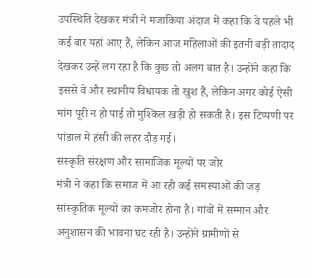उपस्थिति देखकर मंत्री ने मजाकिया अंदाज में कहा कि वे पहले भी कई बार यहां आए हैं, लेकिन आज महिलाओं की इतनी बड़ी तादाद देखकर उन्हें लग रहा है कि कुछ तो अलग बात है। उन्होंने कहा कि इससे वे और स्थानीय विधायक तो खुश हैं, लेकिन अगर कोई ऐसी मांग पूरी न हो पाई तो मुश्किल खड़ी हो सकती है। इस टिप्पणी पर पांडाल में हंसी की लहर दौड़ गई।
संस्कृति संरक्षण और सामाजिक मूल्यों पर जोर
मंत्री ने कहा कि समाज में आ रही कई समस्याओं की जड़ सांस्कृतिक मूल्यों का कमजोर होना है। गांवों में सम्मान और अनुशासन की भावना घट रही है। उन्होंने ग्रामीणों से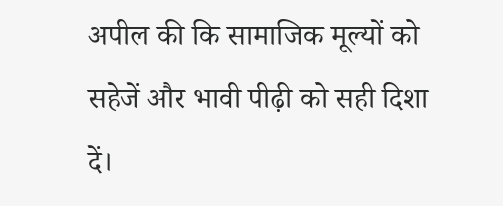अपील की कि सामाजिक मूल्यों को सहेजें और भावी पीढ़ी को सही दिशा दें।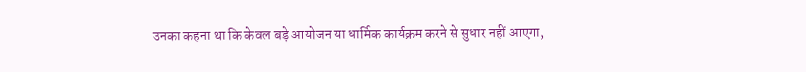उनका कहना था कि केवल बड़े आयोजन या धार्मिक कार्यक्रम करने से सुधार नहीं आएगा,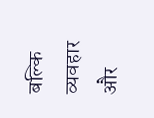बल्कि व्यवहार और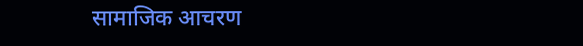सामाजिक आचरण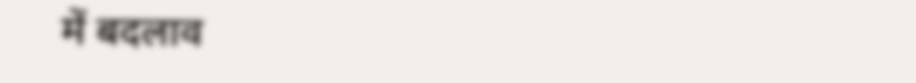में बदलाव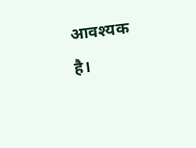आवश्यक है।